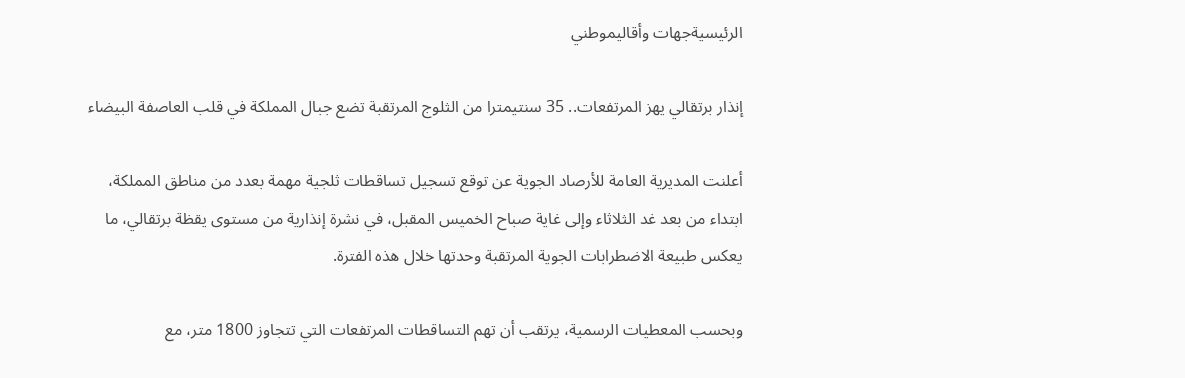الرئيسيةجهات وأقاليموطني

إنذار برتقالي يهز المرتفعات.. 35 سنتيمترا من الثلوج المرتقبة تضع جبال المملكة في قلب العاصفة البيضاء

أعلنت المديرية العامة للأرصاد الجوية عن توقع تسجيل تساقطات ثلجية مهمة بعدد من مناطق المملكة، ابتداء من بعد غد الثلاثاء وإلى غاية صباح الخميس المقبل، في نشرة إنذارية من مستوى يقظة برتقالي، ما يعكس طبيعة الاضطرابات الجوية المرتقبة وحدتها خلال هذه الفترة.

وبحسب المعطيات الرسمية، يرتقب أن تهم التساقطات المرتفعات التي تتجاوز 1800 متر، مع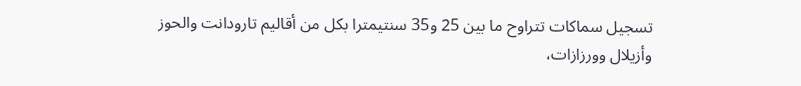تسجيل سماكات تتراوح ما بين 25 و35 سنتيمترا بكل من أقاليم تارودانت والحوز وأزيلال وورزازات،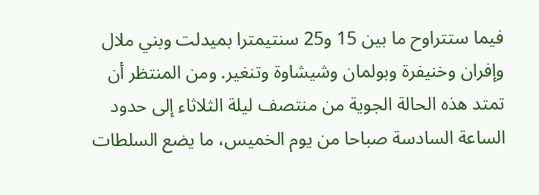فيما ستتراوح ما بين 15 و25 سنتيمترا بميدلت وبني ملال وإفران وخنيفرة وبولمان وشيشاوة وتنغير. ومن المنتظر أن تمتد هذه الحالة الجوية من منتصف ليلة الثلاثاء إلى حدود الساعة السادسة صباحا من يوم الخميس، ما يضع السلطات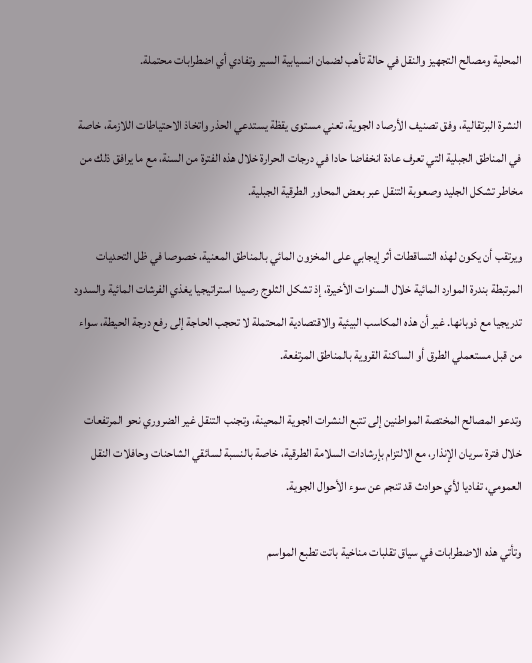المحلية ومصالح التجهيز والنقل في حالة تأهب لضمان انسيابية السير وتفادي أي اضطرابات محتملة.

النشرة البرتقالية، وفق تصنيف الأرصاد الجوية، تعني مستوى يقظة يستدعي الحذر واتخاذ الاحتياطات اللازمة، خاصة في المناطق الجبلية التي تعرف عادة انخفاضا حادا في درجات الحرارة خلال هذه الفترة من السنة، مع ما يرافق ذلك من مخاطر تشكل الجليد وصعوبة التنقل عبر بعض المحاور الطرقية الجبلية.

ويرتقب أن يكون لهذه التساقطات أثر إيجابي على المخزون المائي بالمناطق المعنية، خصوصا في ظل التحديات المرتبطة بندرة الموارد المائية خلال السنوات الأخيرة، إذ تشكل الثلوج رصيدا استراتيجيا يغذي الفرشات المائية والسدود تدريجيا مع ذوبانها. غير أن هذه المكاسب البيئية والاقتصادية المحتملة لا تحجب الحاجة إلى رفع درجة الحيطة، سواء من قبل مستعملي الطرق أو الساكنة القروية بالمناطق المرتفعة.

وتدعو المصالح المختصة المواطنين إلى تتبع النشرات الجوية المحينة، وتجنب التنقل غير الضروري نحو المرتفعات خلال فترة سريان الإنذار، مع الالتزام بإرشادات السلامة الطرقية، خاصة بالنسبة لسائقي الشاحنات وحافلات النقل العمومي، تفاديا لأي حوادث قد تنجم عن سوء الأحوال الجوية.

وتأتي هذه الاضطرابات في سياق تقلبات مناخية باتت تطبع المواسم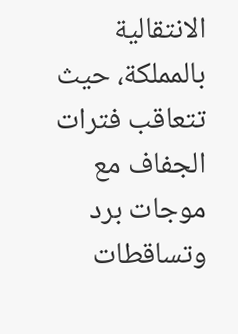الانتقالية بالمملكة، حيث تتعاقب فترات الجفاف مع موجات برد وتساقطات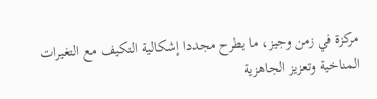مركزة في زمن وجيز، ما يطرح مجددا إشكالية التكيف مع التغيرات المناخية وتعزيز الجاهزية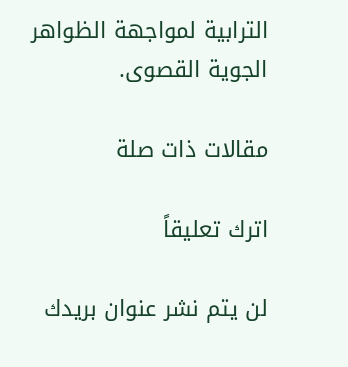الترابية لمواجهة الظواهر الجوية القصوى.

مقالات ذات صلة

اترك تعليقاً

لن يتم نشر عنوان بريدك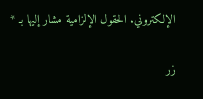الإلكتروني. الحقول الإلزامية مشار إليها بـ *

زر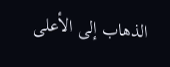الذهاب إلى الأعلى